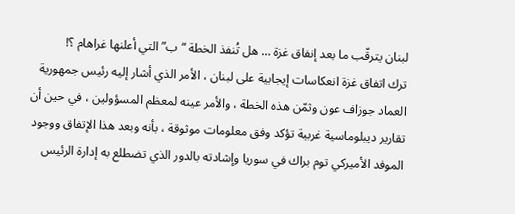لبنان يترقّب ما بعد إنفاق غزة … هل تُنفذ الخطة “ب” التي أعلنها غراهام ؟!
ترك اتفاق غزة انعكاسات إيجابية على لبنان ، الأمر الذي أشار إليه رئيس جمهورية العماد جوزاف عون وثمّن هذه الخطة ، والأمر عينه لمعظم المسؤولين ، في حين أن تقارير ديبلوماسية غربية تؤكد وفق معلومات موثوقة ، بأنه وبعد هذا الإتفاق ووجود الموفد الأميركي توم براك في سوريا وإشادته بالدور الذي تضطلع به إدارة الرئيس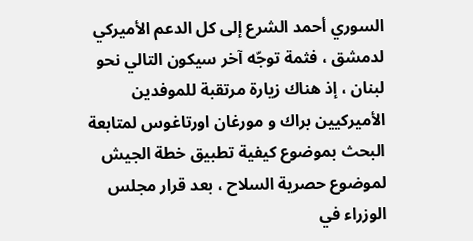السوري أحمد الشرع إلى كل الدعم الأميركي لدمشق ، فثمة توجّه آخر سيكون التالي نحو لبنان ، إذ هناك زيارة مرتقبة للموفدين الأميركيين براك و مورغان اورتاغوس لمتابعة البحث بموضوع كيفية تطبيق خطة الجيش لموضوع حصرية السلاح ، بعد قرار مجلس الوزراء في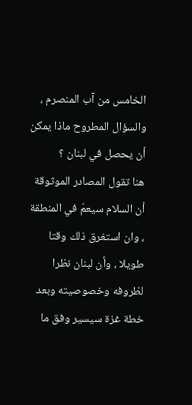الخامس من آب المنصرم ، والسؤال المطروح ماذا يمكن أن يحصل في لبنان ؟
هنا تقول المصادر الموثوقة أن السلام سيعمّ في المنطقة ، وان استغرق ذلك وقتا طويلا ، وأن لبنان نظرا لظروفه وخصوصيته وبعد خطة غزة سيسير وفق ما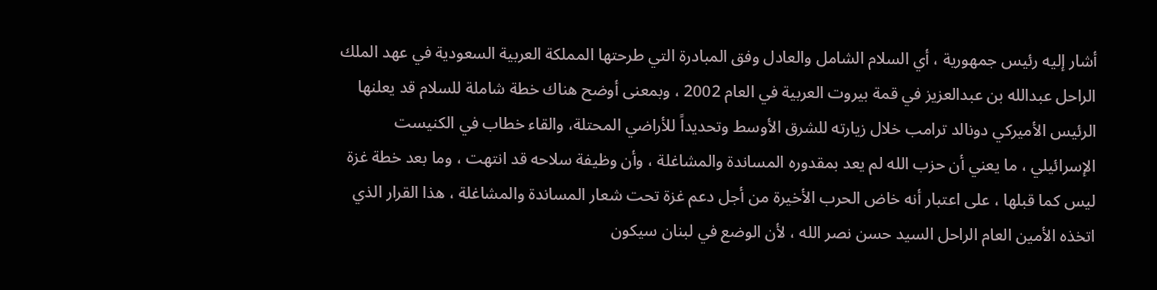أشار إليه رئيس جمهورية ، أي السلام الشامل والعادل وفق المبادرة التي طرحتها المملكة العربية السعودية في عهد الملك الراحل عبدالله بن عبدالعزيز في قمة بيروت العربية في العام 2002 ، وبمعنى أوضح هناك خطة شاملة للسلام قد يعلنها الرئيس الأميركي دونالد ترامب خلال زيارته للشرق الأوسط وتحديداً للأراضي المحتلة، والقاء خطاب في الكنيست الإسرائيلي ، ما يعني أن حزب الله لم يعد بمقدوره المساندة والمشاغلة ، وأن وظيفة سلاحه قد انتهت ، وما بعد خطة غزة ليس كما قبلها ، على اعتبار أنه خاض الحرب الأخيرة من أجل دعم غزة تحت شعار المساندة والمشاغلة ، هذا القرار الذي اتخذه الأمين العام الراحل السيد حسن نصر الله ، لأن الوضع في لبنان سيكون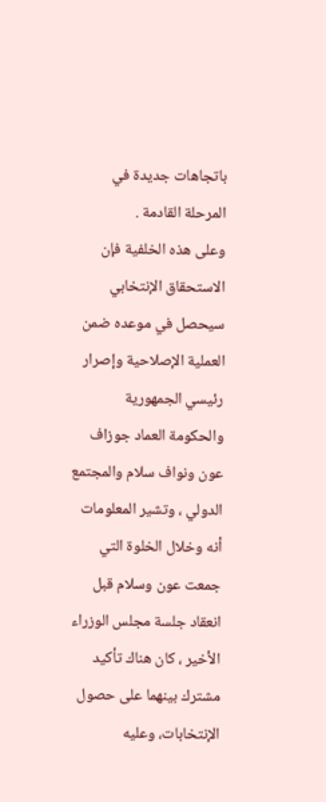باتجاهات جديدة في المرحلة القادمة .
وعلى هذه الخلفية فإن الاستحقاق الإنتخابي سيحصل في موعده ضمن العملية الإصلاحية وإصرار رئيسي الجمهورية والحكومة العماد جوزاف عون ونواف سلام والمجتمع الدولي ، وتشير المعلومات أنه وخلال الخلوة التي جمعت عون وسلام قبل انعقاد جلسة مجلس الوزراء الأخير ، كان هناك تأكيد مشترك بينهما على حصول الإنتخابات، وعليه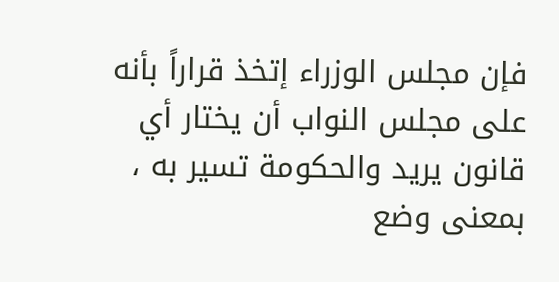فإن مجلس الوزراء إتخذ قراراً بأنه على مجلس النواب أن يختار أي قانون يريد والحكومة تسير به ، بمعنى وضع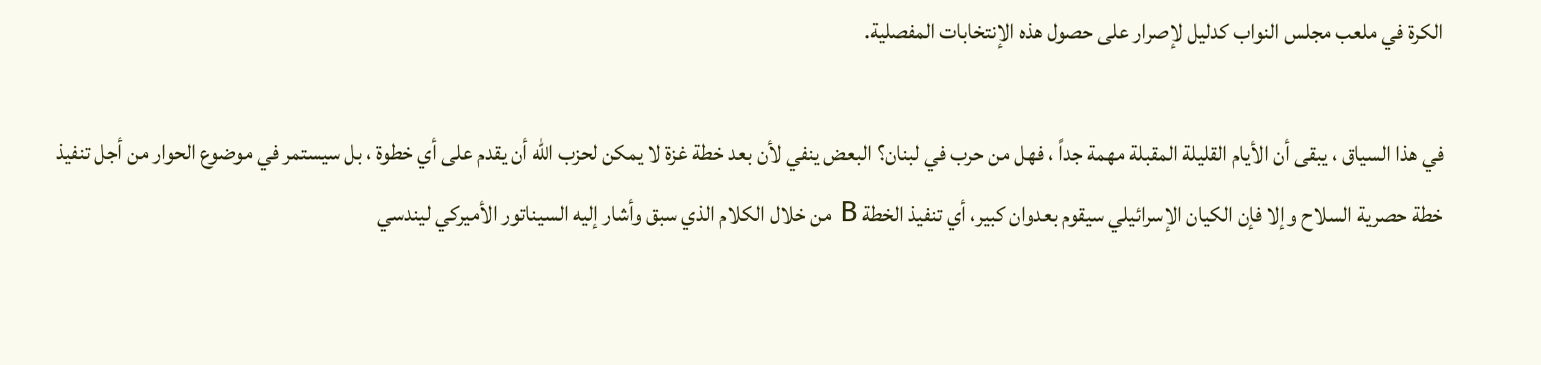الكرة في ملعب مجلس النواب كدليل لإصرار على حصول هذه الإنتخابات المفصلية.

في هذا السياق ، يبقى أن الأيام القليلة المقبلة مهمة جداً ، فهل من حرب في لبنان؟ البعض ينفي لأن بعد خطة غزة لا يمكن لحزب الله أن يقدم على أي خطوة ، بل سيستمر في موضوع الحوار من أجل تنفيذ خطة حصرية السلاح وإلا فإن الكيان الإسرائيلي سيقوم بعدوان كبير، أي تنفيذ الخطة B من خلال الكلام الذي سبق وأشار إليه السيناتور الأميركي ليندسي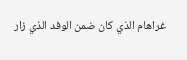غراهام الذي كان ضمن الوفد الذي زار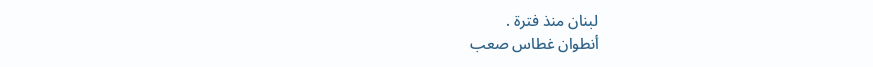لبنان منذ فترة .
أنطوان غطاس صعب